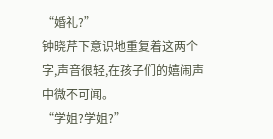“婚礼?”
钟晓芹下意识地重复着这两个字,声音很轻,在孩子们的嬉闹声中微不可闻。
“学姐?学姐?”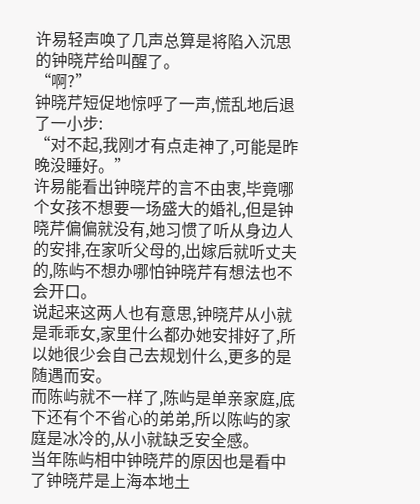许易轻声唤了几声总算是将陷入沉思的钟晓芹给叫醒了。
“啊?”
钟晓芹短促地惊呼了一声,慌乱地后退了一小步:
“对不起,我刚才有点走神了,可能是昨晚没睡好。”
许易能看出钟晓芹的言不由衷,毕竟哪个女孩不想要一场盛大的婚礼,但是钟晓芹偏偏就没有,她习惯了听从身边人的安排,在家听父母的,出嫁后就听丈夫的,陈屿不想办哪怕钟晓芹有想法也不会开口。
说起来这两人也有意思,钟晓芹从小就是乖乖女,家里什么都办她安排好了,所以她很少会自己去规划什么,更多的是随遇而安。
而陈屿就不一样了,陈屿是单亲家庭,底下还有个不省心的弟弟,所以陈屿的家庭是冰冷的,从小就缺乏安全感。
当年陈屿相中钟晓芹的原因也是看中了钟晓芹是上海本地土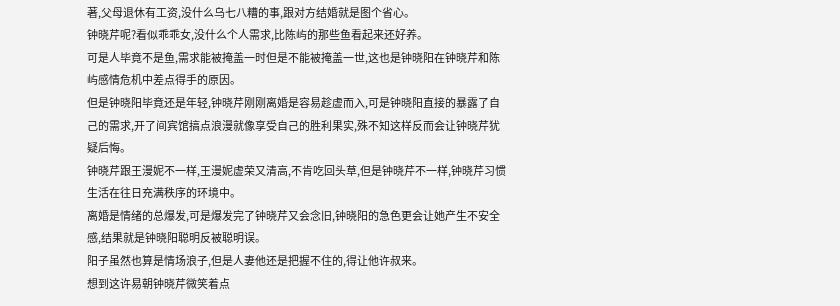著,父母退休有工资,没什么乌七八糟的事,跟对方结婚就是图个省心。
钟晓芹呢?看似乖乖女,没什么个人需求,比陈屿的那些鱼看起来还好养。
可是人毕竟不是鱼,需求能被掩盖一时但是不能被掩盖一世,这也是钟晓阳在钟晓芹和陈屿感情危机中差点得手的原因。
但是钟晓阳毕竟还是年轻,钟晓芹刚刚离婚是容易趁虚而入,可是钟晓阳直接的暴露了自己的需求,开了间宾馆搞点浪漫就像享受自己的胜利果实,殊不知这样反而会让钟晓芹犹疑后悔。
钟晓芹跟王漫妮不一样,王漫妮虚荣又清高,不肯吃回头草,但是钟晓芹不一样,钟晓芹习惯生活在往日充满秩序的环境中。
离婚是情绪的总爆发,可是爆发完了钟晓芹又会念旧,钟晓阳的急色更会让她产生不安全感,结果就是钟晓阳聪明反被聪明误。
阳子虽然也算是情场浪子,但是人妻他还是把握不住的,得让他许叔来。
想到这许易朝钟晓芹微笑着点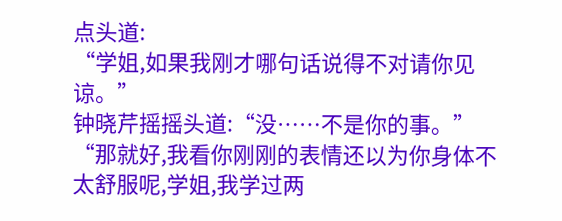点头道:
“学姐,如果我刚才哪句话说得不对请你见谅。”
钟晓芹摇摇头道:“没……不是你的事。”
“那就好,我看你刚刚的表情还以为你身体不太舒服呢,学姐,我学过两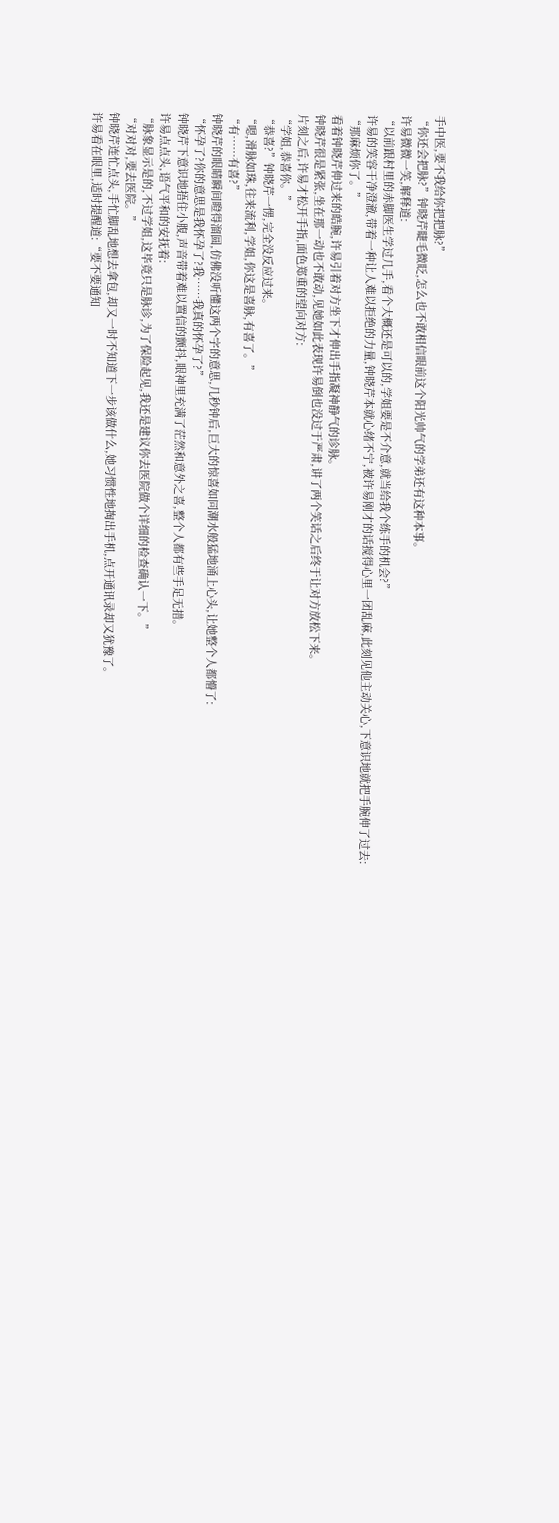手中医,要不我给你把把脉?”
“你还会把脉?”钟晓芹睫毛微眨,怎么也不敢相信眼前这个阳光帅气的学弟还有这种本事。
许易微微一笑,解释道:
“以前跟村里的赤脚医生学过几手,看个大概还是可以的,学姐要是不介意,就当给我个练手的机会?”
许易的笑容干净澄澈,带着一种让人难以拒绝的力量,钟晓芹本就心绪不宁,被许易刚才的话搅得心里一团乱麻,此刻见他主动关心,下意识地就把手腕伸了过去:
“那麻烦你了。”
看着钟晓芹伸过来的皓腕,许易引着对方坐下才伸出手指凝神静气的诊脉。
钟晓芹很是紧张,坐在那一动也不敢动,见她如此表现许易倒也没过于严肃,讲了两个笑话之后终于让对方放松下来。
片刻之后,许易才松开手指,面色郑重的望向对方:
“学姐,恭喜你。”
“恭喜?”钟晓芹一愣,完全没反应过来。
“嗯,滑脉如珠,往来流利,学姐,你这是喜脉,有喜了。”
“有……有喜?”
钟晓芹的眼睛瞬间瞪得溜圆,仿佛没听懂这两个字的意思,几秒钟后,巨大的惊喜如同潮水般猛地涌上心头,让她整个人都懵了:
“怀孕了?你的意思是我怀孕了?我……我真的怀孕了?”
钟晓芹下意识地捂住小腹,声音带着难以置信的颤抖,眼神里充满了茫然和意外之喜,整个人都有些手足无措。
许易点点头,语气平和的安抚着:
“脉象显示是的,不过学姐,这毕竟只是脉诊,为了保险起见,我还是建议你去医院做个详细的检查确认一下。”
“对对对,要去医院。”
钟晓芹连忙点头,手忙脚乱地想去拿包,却又一时不知道下一步该做什么,她习惯性地掏出手机,点开通讯录却又犹豫了。
许易看在眼里,适时提醒道:“要不要通知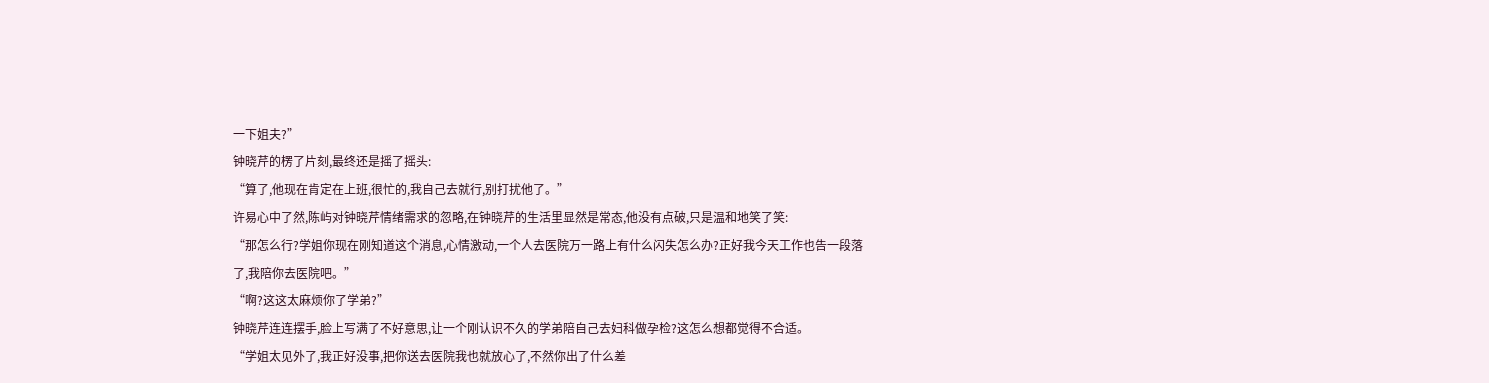一下姐夫?”
钟晓芹的楞了片刻,最终还是摇了摇头:
“算了,他现在肯定在上班,很忙的,我自己去就行,别打扰他了。”
许易心中了然,陈屿对钟晓芹情绪需求的忽略,在钟晓芹的生活里显然是常态,他没有点破,只是温和地笑了笑:
“那怎么行?学姐你现在刚知道这个消息,心情激动,一个人去医院万一路上有什么闪失怎么办?正好我今天工作也告一段落了,我陪你去医院吧。”
“啊?这这太麻烦你了学弟?”
钟晓芹连连摆手,脸上写满了不好意思,让一个刚认识不久的学弟陪自己去妇科做孕检?这怎么想都觉得不合适。
“学姐太见外了,我正好没事,把你送去医院我也就放心了,不然你出了什么差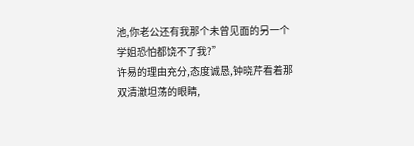池,你老公还有我那个未曾见面的另一个学姐恐怕都饶不了我?”
许易的理由充分,态度诚恳,钟晓芹看着那双清澈坦荡的眼睛,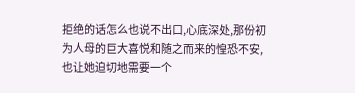拒绝的话怎么也说不出口,心底深处,那份初为人母的巨大喜悦和随之而来的惶恐不安,也让她迫切地需要一个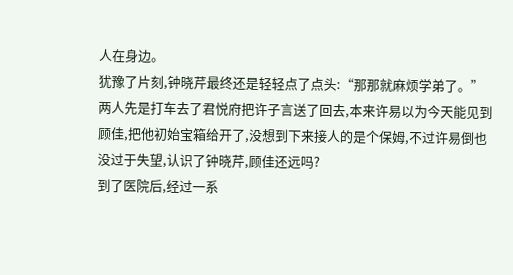人在身边。
犹豫了片刻,钟晓芹最终还是轻轻点了点头:“那那就麻烦学弟了。”
两人先是打车去了君悦府把许子言送了回去,本来许易以为今天能见到顾佳,把他初始宝箱给开了,没想到下来接人的是个保姆,不过许易倒也没过于失望,认识了钟晓芹,顾佳还远吗?
到了医院后,经过一系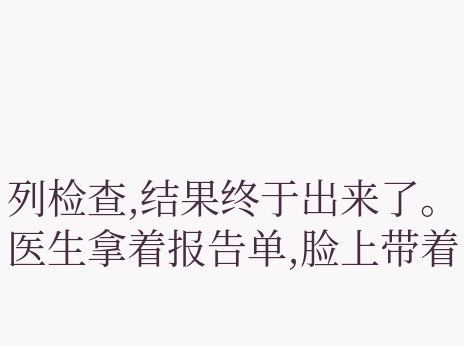列检查,结果终于出来了。
医生拿着报告单,脸上带着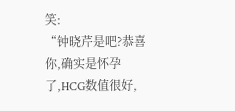笑:
“钟晓芹是吧?恭喜你,确实是怀孕了,HCG数值很好,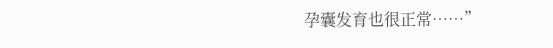孕囊发育也很正常……”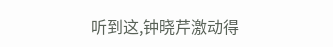听到这,钟晓芹激动得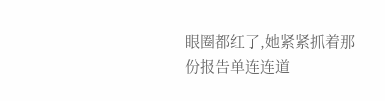眼圈都红了,她紧紧抓着那份报告单连连道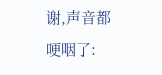谢,声音都哽咽了: